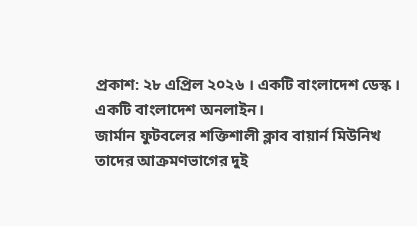প্রকাশ: ২৮ এপ্রিল ২০২৬ । একটি বাংলাদেশ ডেস্ক । একটি বাংলাদেশ অনলাইন।
জার্মান ফুটবলের শক্তিশালী ক্লাব বায়ার্ন মিউনিখ তাদের আক্রমণভাগের দুই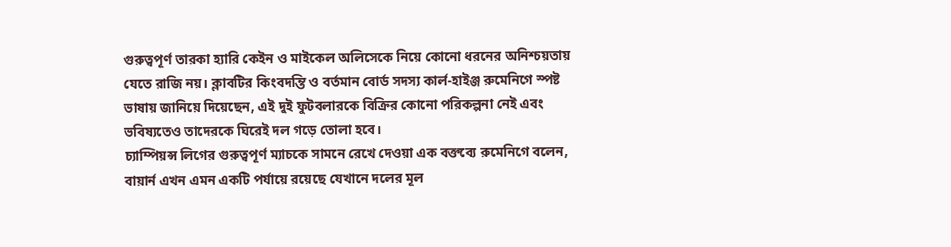গুরুত্বপূর্ণ তারকা হ্যারি কেইন ও মাইকেল অলিসেকে নিয়ে কোনো ধরনের অনিশ্চয়তায় যেতে রাজি নয়। ক্লাবটির কিংবদন্তি ও বর্তমান বোর্ড সদস্য কার্ল-হাইঞ্জ রুমেনিগে স্পষ্ট ভাষায় জানিয়ে দিয়েছেন, এই দুই ফুটবলারকে বিক্রির কোনো পরিকল্পনা নেই এবং ভবিষ্যতেও তাদেরকে ঘিরেই দল গড়ে তোলা হবে।
চ্যাম্পিয়ন্স লিগের গুরুত্বপূর্ণ ম্যাচকে সামনে রেখে দেওয়া এক বক্তব্যে রুমেনিগে বলেন, বায়ার্ন এখন এমন একটি পর্যায়ে রয়েছে যেখানে দলের মূল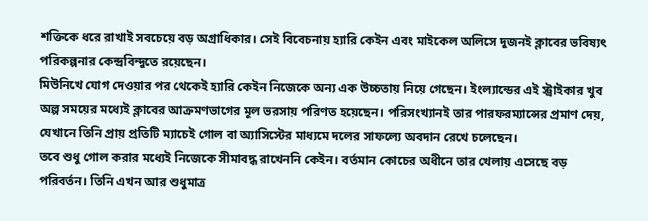শক্তিকে ধরে রাখাই সবচেয়ে বড় অগ্রাধিকার। সেই বিবেচনায় হ্যারি কেইন এবং মাইকেল অলিসে দুজনই ক্লাবের ভবিষ্যৎ পরিকল্পনার কেন্দ্রবিন্দুতে রয়েছেন।
মিউনিখে যোগ দেওয়ার পর থেকেই হ্যারি কেইন নিজেকে অন্য এক উচ্চতায় নিয়ে গেছেন। ইংল্যান্ডের এই স্ট্রাইকার খুব অল্প সময়ের মধ্যেই ক্লাবের আক্রমণভাগের মূল ভরসায় পরিণত হয়েছেন। পরিসংখ্যানই তার পারফরম্যান্সের প্রমাণ দেয়, যেখানে তিনি প্রায় প্রতিটি ম্যাচেই গোল বা অ্যাসিস্টের মাধ্যমে দলের সাফল্যে অবদান রেখে চলেছেন।
তবে শুধু গোল করার মধ্যেই নিজেকে সীমাবদ্ধ রাখেননি কেইন। বর্তমান কোচের অধীনে তার খেলায় এসেছে বড় পরিবর্তন। তিনি এখন আর শুধুমাত্র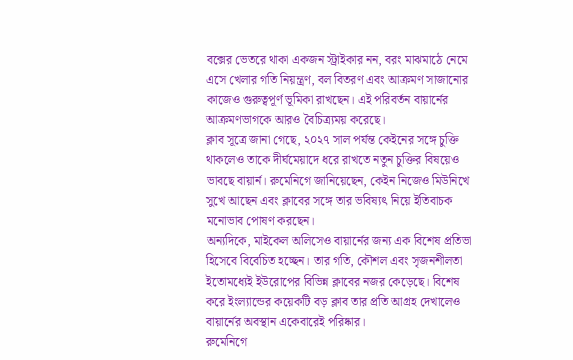বক্সের ভেতরে থাকা একজন স্ট্রাইকার নন, বরং মাঝমাঠে নেমে এসে খেলার গতি নিয়ন্ত্রণ, বল বিতরণ এবং আক্রমণ সাজানোর কাজেও গুরুত্বপূর্ণ ভূমিকা রাখছেন। এই পরিবর্তন বায়ার্নের আক্রমণভাগকে আরও বৈচিত্র্যময় করেছে।
ক্লাব সূত্রে জানা গেছে, ২০২৭ সাল পর্যন্ত কেইনের সঙ্গে চুক্তি থাকলেও তাকে দীর্ঘমেয়াদে ধরে রাখতে নতুন চুক্তির বিষয়েও ভাবছে বায়ার্ন। রুমেনিগে জানিয়েছেন, কেইন নিজেও মিউনিখে সুখে আছেন এবং ক্লাবের সঙ্গে তার ভবিষ্যৎ নিয়ে ইতিবাচক মনোভাব পোষণ করছেন।
অন্যদিকে, মাইকেল অলিসেও বায়ার্নের জন্য এক বিশেষ প্রতিভা হিসেবে বিবেচিত হচ্ছেন। তার গতি, কৌশল এবং সৃজনশীলতা ইতোমধ্যেই ইউরোপের বিভিন্ন ক্লাবের নজর কেড়েছে। বিশেষ করে ইংল্যান্ডের কয়েকটি বড় ক্লাব তার প্রতি আগ্রহ দেখালেও বায়ার্নের অবস্থান একেবারেই পরিষ্কার।
রুমেনিগে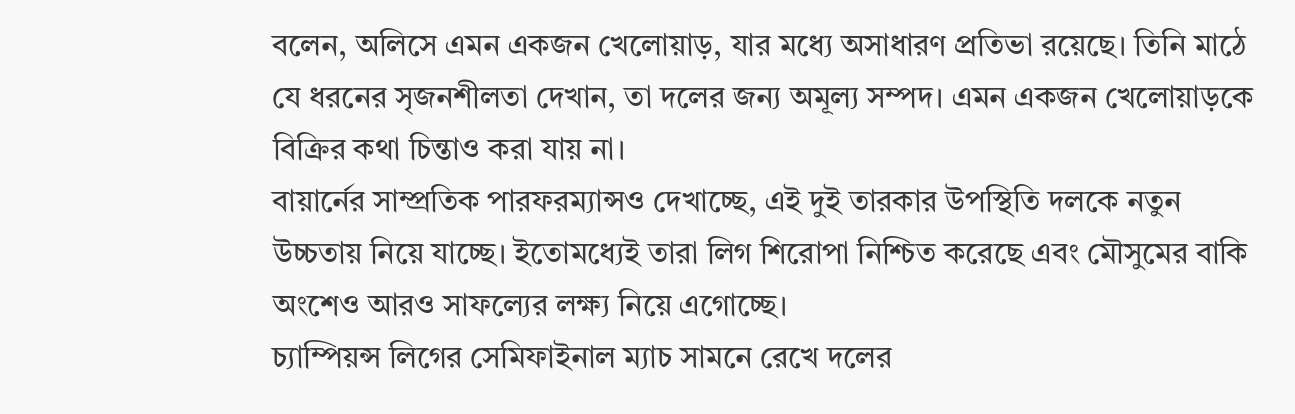বলেন, অলিসে এমন একজন খেলোয়াড়, যার মধ্যে অসাধারণ প্রতিভা রয়েছে। তিনি মাঠে যে ধরনের সৃজনশীলতা দেখান, তা দলের জন্য অমূল্য সম্পদ। এমন একজন খেলোয়াড়কে বিক্রির কথা চিন্তাও করা যায় না।
বায়ার্নের সাম্প্রতিক পারফরম্যান্সও দেখাচ্ছে, এই দুই তারকার উপস্থিতি দলকে নতুন উচ্চতায় নিয়ে যাচ্ছে। ইতোমধ্যেই তারা লিগ শিরোপা নিশ্চিত করেছে এবং মৌসুমের বাকি অংশেও আরও সাফল্যের লক্ষ্য নিয়ে এগোচ্ছে।
চ্যাম্পিয়ন্স লিগের সেমিফাইনাল ম্যাচ সামনে রেখে দলের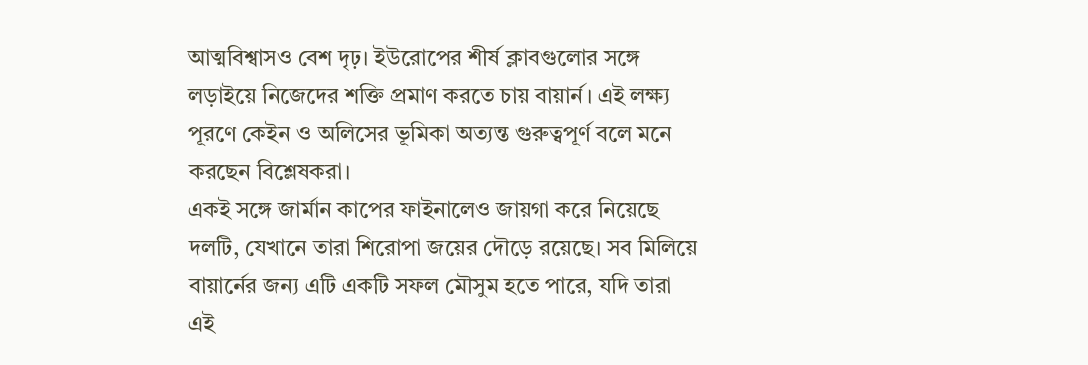আত্মবিশ্বাসও বেশ দৃঢ়। ইউরোপের শীর্ষ ক্লাবগুলোর সঙ্গে লড়াইয়ে নিজেদের শক্তি প্রমাণ করতে চায় বায়ার্ন। এই লক্ষ্য পূরণে কেইন ও অলিসের ভূমিকা অত্যন্ত গুরুত্বপূর্ণ বলে মনে করছেন বিশ্লেষকরা।
একই সঙ্গে জার্মান কাপের ফাইনালেও জায়গা করে নিয়েছে দলটি, যেখানে তারা শিরোপা জয়ের দৌড়ে রয়েছে। সব মিলিয়ে বায়ার্নের জন্য এটি একটি সফল মৌসুম হতে পারে, যদি তারা এই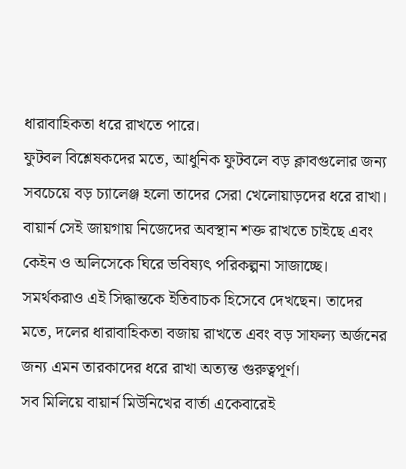ধারাবাহিকতা ধরে রাখতে পারে।
ফুটবল বিশ্লেষকদের মতে, আধুনিক ফুটবলে বড় ক্লাবগুলোর জন্য সবচেয়ে বড় চ্যালেঞ্জ হলো তাদের সেরা খেলোয়াড়দের ধরে রাখা। বায়ার্ন সেই জায়গায় নিজেদের অবস্থান শক্ত রাখতে চাইছে এবং কেইন ও অলিসেকে ঘিরে ভবিষ্যৎ পরিকল্পনা সাজাচ্ছে।
সমর্থকরাও এই সিদ্ধান্তকে ইতিবাচক হিসেবে দেখছেন। তাদের মতে, দলের ধারাবাহিকতা বজায় রাখতে এবং বড় সাফল্য অর্জনের জন্য এমন তারকাদের ধরে রাখা অত্যন্ত গুরুত্বপূর্ণ।
সব মিলিয়ে বায়ার্ন মিউনিখের বার্তা একেবারেই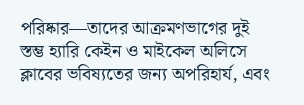পরিষ্কার—তাদের আক্রমণভাগের দুই স্তম্ভ হ্যারি কেইন ও মাইকেল অলিসে ক্লাবের ভবিষ্যতের জন্য অপরিহার্য, এবং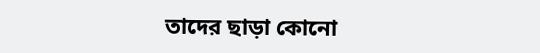তাদের ছাড়া কোনো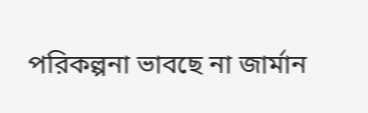পরিকল্পনা ভাবছে না জার্মান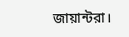জায়ান্টরা।